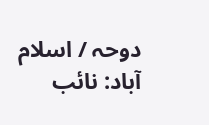دوحہ / اسلام آباد: نائب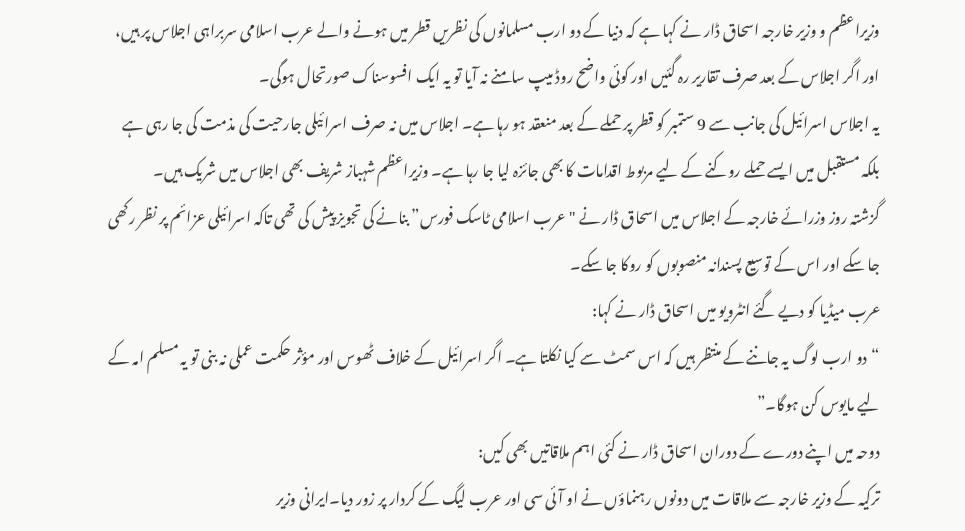وزیراعظم و وزیر خارجہ اسحاق ڈار نے کہا ہے کہ دنیا کے دو ارب مسلمانوں کی نظریں قطر میں ہونے والے عرب اسلامی سربراہی اجلاس پر ہیں، اور اگر اجلاس کے بعد صرف تقاریر رہ گئیں اور کوئی واضح روڈ میپ سامنے نہ آیا تو یہ ایک افسوسناک صورتحال ہوگی۔
یہ اجلاس اسرائیل کی جانب سے 9 ستمبر کو قطر پر حملے کے بعد منعقد ہو رہا ہے۔ اجلاس میں نہ صرف اسرائیلی جارحیت کی مذمت کی جا رہی ہے بلکہ مستقبل میں ایسے حملے روکنے کے لیے مربوط اقدامات کا بھی جائزہ لیا جا رہا ہے۔ وزیراعظم شہباز شریف بھی اجلاس میں شریک ہیں۔
گزشتہ روز وزرائے خارجہ کے اجلاس میں اسحاق ڈار نے "عرب اسلامی ٹاسک فورس” بنانے کی تجویز پیش کی تھی تاکہ اسرائیلی عزائم پر نظر رکھی جا سکے اور اس کے توسیع پسندانہ منصوبوں کو روکا جا سکے۔
عرب میڈیا کو دیے گئے انٹرویو میں اسحاق ڈار نے کہا:
“دو ارب لوگ یہ جاننے کے منتظر ہیں کہ اس سمٹ سے کیا نکلتا ہے۔ اگر اسرائیل کے خلاف ٹھوس اور مؤثر حکمت عملی نہ بنی تو یہ مسلم امہ کے لیے مایوس کن ہوگا۔”
دوحہ میں اپنے دورے کے دوران اسحاق ڈار نے کئی اہم ملاقاتیں بھی کیں:
ترکیہ کے وزیر خارجہ سے ملاقات میں دونوں رہنماؤں نے او آئی سی اور عرب لیگ کے کردار پر زور دیا۔ایرانی وزیر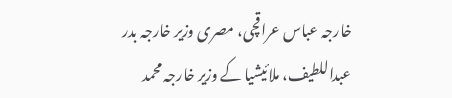خارجہ عباس عراقچی، مصری وزیر خارجہ بدر عبداللطیف، ملائیشیا کے وزیر خارجہ محمد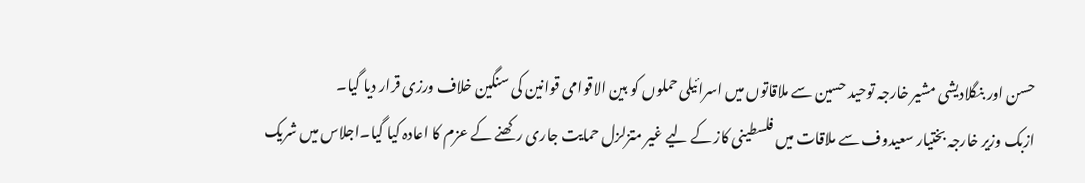حسن اور بنگلادیشی مشیر خارجہ توحید حسین سے ملاقاتوں میں اسرائیلی حملوں کو بین الاقوامی قوانین کی سنگین خلاف ورزی قرار دیا گیا۔
ازبک وزیر خارجہ بختیار سعیدوف سے ملاقات میں فلسطینی کاز کے لیے غیر متزلزل حمایت جاری رکھنے کے عزم کا اعادہ کیا گیا۔اجلاس میں شریک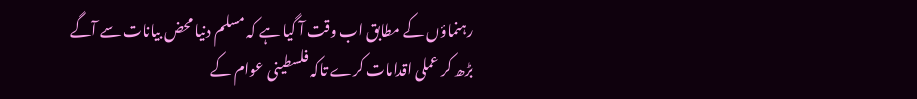رہنماؤں کے مطابق اب وقت آ گیا ہے کہ مسلم دنیا محض بیانات سے آگے بڑھ کر عملی اقدامات کرے تاکہ فلسطینی عوام کے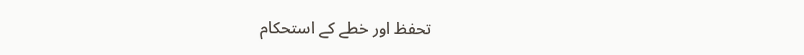تحفظ اور خطے کے استحکام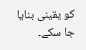کو یقینی بنایا جا سکے۔